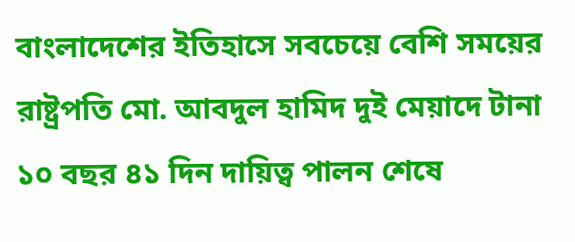বাংলাদেশের ইতিহাসে সবচেয়ে বেশি সময়ের রাষ্ট্রপতি মো. আবদুল হামিদ দুই মেয়াদে টানা ১০ বছর ৪১ দিন দায়িত্ব পালন শেষে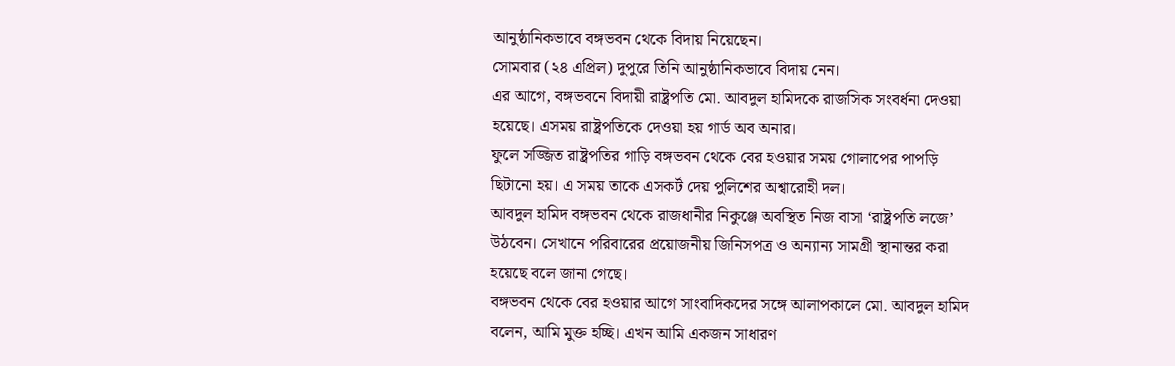আনুষ্ঠানিকভাবে বঙ্গভবন থেকে বিদায় নিয়েছেন।
সোমবার (২৪ এপ্রিল) দুপুরে তিনি আনুষ্ঠানিকভাবে বিদায় নেন।
এর আগে, বঙ্গভবনে বিদায়ী রাষ্ট্রপতি মো. আবদুল হামিদকে রাজসিক সংবর্ধনা দেওয়া হয়েছে। এসময় রাষ্ট্রপতিকে দেওয়া হয় গার্ড অব অনার।
ফুলে সজ্জিত রাষ্ট্রপতির গাড়ি বঙ্গভবন থেকে বের হওয়ার সময় গোলাপের পাপড়ি ছিটানো হয়। এ সময় তাকে এসকর্ট দেয় পুলিশের অশ্বারোহী দল।
আবদুল হামিদ বঙ্গভবন থেকে রাজধানীর নিকুঞ্জে অবস্থিত নিজ বাসা ‘রাষ্ট্রপতি লজে’ উঠবেন। সেখানে পরিবারের প্রয়োজনীয় জিনিসপত্র ও অন্যান্য সামগ্রী স্থানান্তর করা হয়েছে বলে জানা গেছে।
বঙ্গভবন থেকে বের হওয়ার আগে সাংবাদিকদের সঙ্গে আলাপকালে মো. আবদুল হামিদ বলেন, আমি মুক্ত হচ্ছি। এখন আমি একজন সাধারণ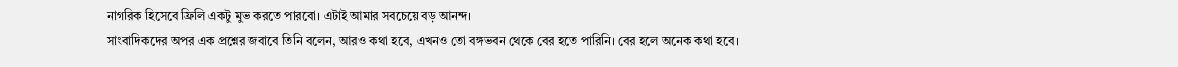নাগরিক হিসেবে ফ্রিলি একটু মুভ করতে পারবো। এটাই আমার সবচেয়ে বড় আনন্দ।
সাংবাদিকদের অপর এক প্রশ্নের জবাবে তিনি বলেন, আরও কথা হবে, এখনও তো বঙ্গভবন থেকে বের হতে পারিনি। বের হলে অনেক কথা হবে।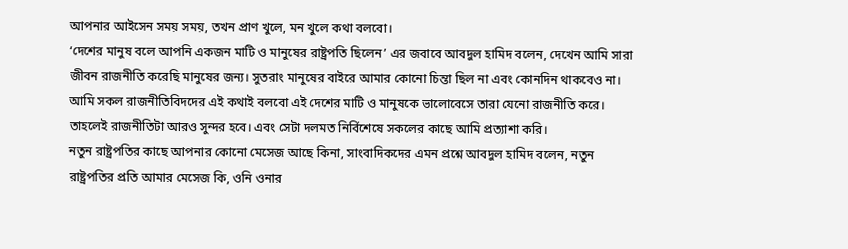আপনার আইসেন সময় সময়, তখন প্রাণ খুলে, মন খুলে কথা বলবো।
‘দেশের মানুষ বলে আপনি একজন মাটি ও মানুষের রাষ্ট্রপতি ছিলেন’ এর জবাবে আবদুল হামিদ বলেন, দেখেন আমি সারা জীবন রাজনীতি করেছি মানুষের জন্য। সুতরাং মানুষের বাইরে আমার কোনো চিন্তা ছিল না এবং কোনদিন থাকবেও না। আমি সকল রাজনীতিবিদদের এই কথাই বলবো এই দেশের মাটি ও মানুষকে ভালোবেসে তারা যেনো রাজনীতি করে। তাহলেই রাজনীতিটা আরও সুন্দর হবে। এবং সেটা দলমত নির্বিশেষে সকলের কাছে আমি প্রত্যাশা করি।
নতুন রাষ্ট্রপতির কাছে আপনার কোনো মেসেজ আছে কিনা, সাংবাদিকদের এমন প্রশ্নে আবদুল হামিদ বলেন, নতুন রাষ্ট্রপতির প্রতি আমার মেসেজ কি, ওনি ওনার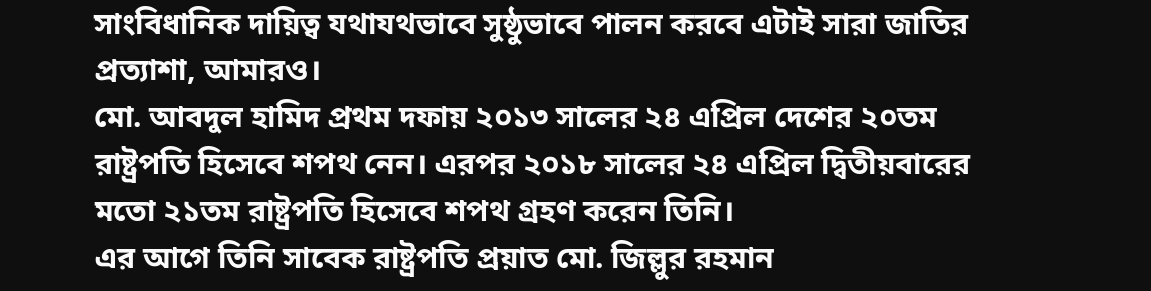সাংবিধানিক দায়িত্ব যথাযথভাবে সুষ্ঠুভাবে পালন করবে এটাই সারা জাতির প্রত্যাশা, আমারও।
মো. আবদুল হামিদ প্রথম দফায় ২০১৩ সালের ২৪ এপ্রিল দেশের ২০তম রাষ্ট্রপতি হিসেবে শপথ নেন। এরপর ২০১৮ সালের ২৪ এপ্রিল দ্বিতীয়বারের মতো ২১তম রাষ্ট্রপতি হিসেবে শপথ গ্রহণ করেন তিনি।
এর আগে তিনি সাবেক রাষ্ট্রপতি প্রয়াত মো. জিল্লুর রহমান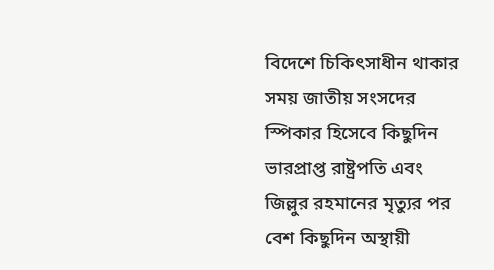বিদেশে চিকিৎসাধীন থাকার সময় জাতীয় সংসদের স্পিকার হিসেবে কিছুদিন ভারপ্রাপ্ত রাষ্ট্রপতি এবং জিল্লুর রহমানের মৃত্যুর পর বেশ কিছুদিন অস্থায়ী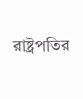রাষ্ট্রপতির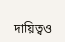দায়িত্বও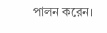পালন করেন।